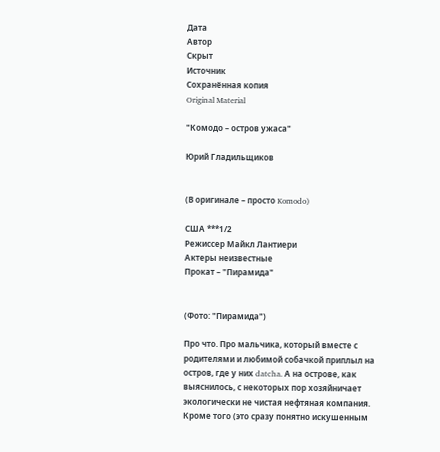Дата
Автор
Скрыт
Источник
Сохранённая копия
Original Material

"Комодо – остров ужаса"

Юрий Гладильщиков


(В оригинале – просто Komodo)

США ***1/2
Режиссер Майкл Лантиери
Актеры неизвестные
Прокат – "Пирамида"


(Фото: "Пирамида")

Про что. Про мальчика, который вместе с родителями и любимой собачкой приплыл на остров, где у них datcha. А на острове, как выяснилось, с некоторых пор хозяйничает экологически не чистая нефтяная компания. Кроме того (это сразу понятно искушенным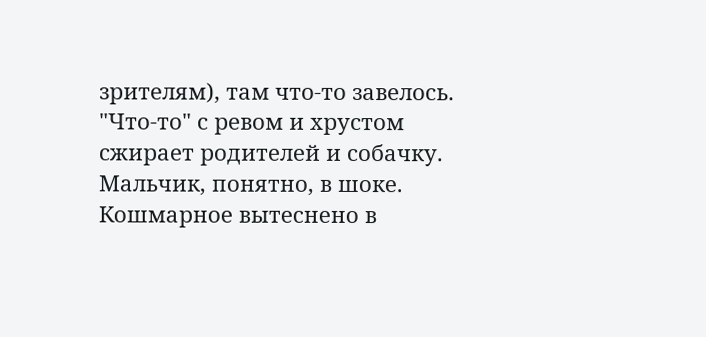зрителям), там что-то завелось. "Что-то" с ревом и хрустом сжирает родителей и собачку. Мальчик, понятно, в шоке. Кошмарное вытеснено в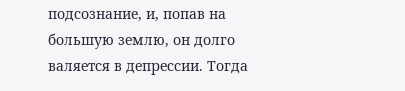подсознание, и, попав на большую землю, он долго валяется в депрессии. Тогда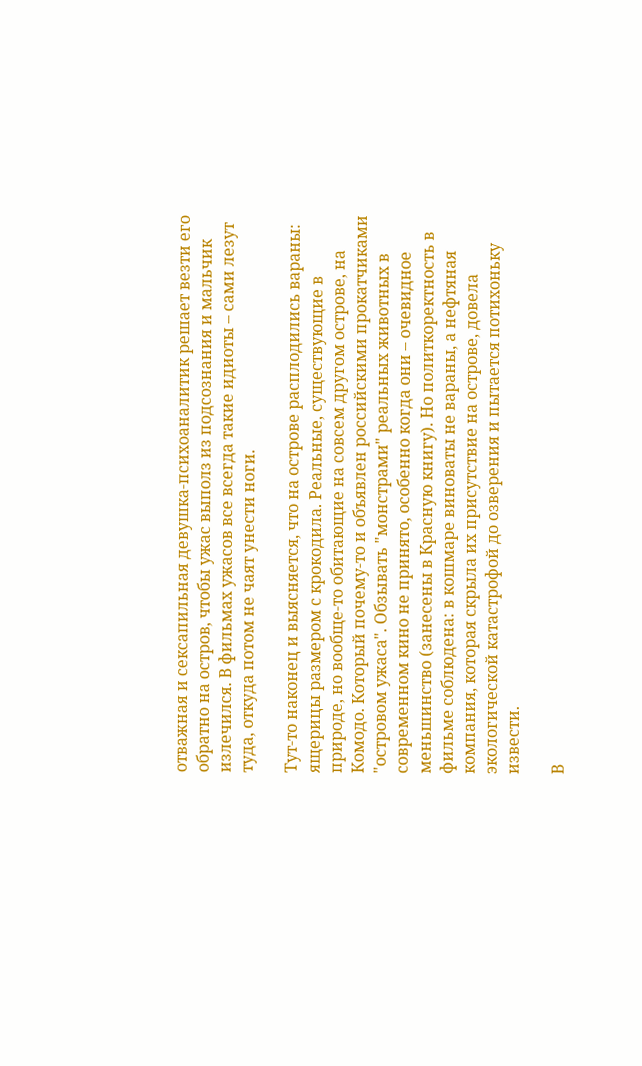отважная и сексапильная девушка-психоаналитик решает везти его обратно на остров, чтобы ужас выполз из подсознания и мальчик излечился. В фильмах ужасов все всегда такие идиоты – сами лезут туда, откуда потом не чаят унести ноги.

Тут-то наконец и выясняется, что на острове расплодились вараны: ящерицы размером с крокодила. Реальные, существующие в природе, но вообще-то обитающие на совсем другом острове, на Комодо. Который почему-то и объявлен российскими прокатчиками "островом ужаса". Обзывать "монстрами" реальных животных в современном кино не принято, особенно когда они – очевидное меньшинство (занесены в Красную книгу). Но политкоректность в фильме соблюдена: в кошмаре виноваты не вараны, а нефтяная компания, которая скрыла их присутствие на острове, довела экологической катастрофой до озверения и пытается потихоньку извести.

В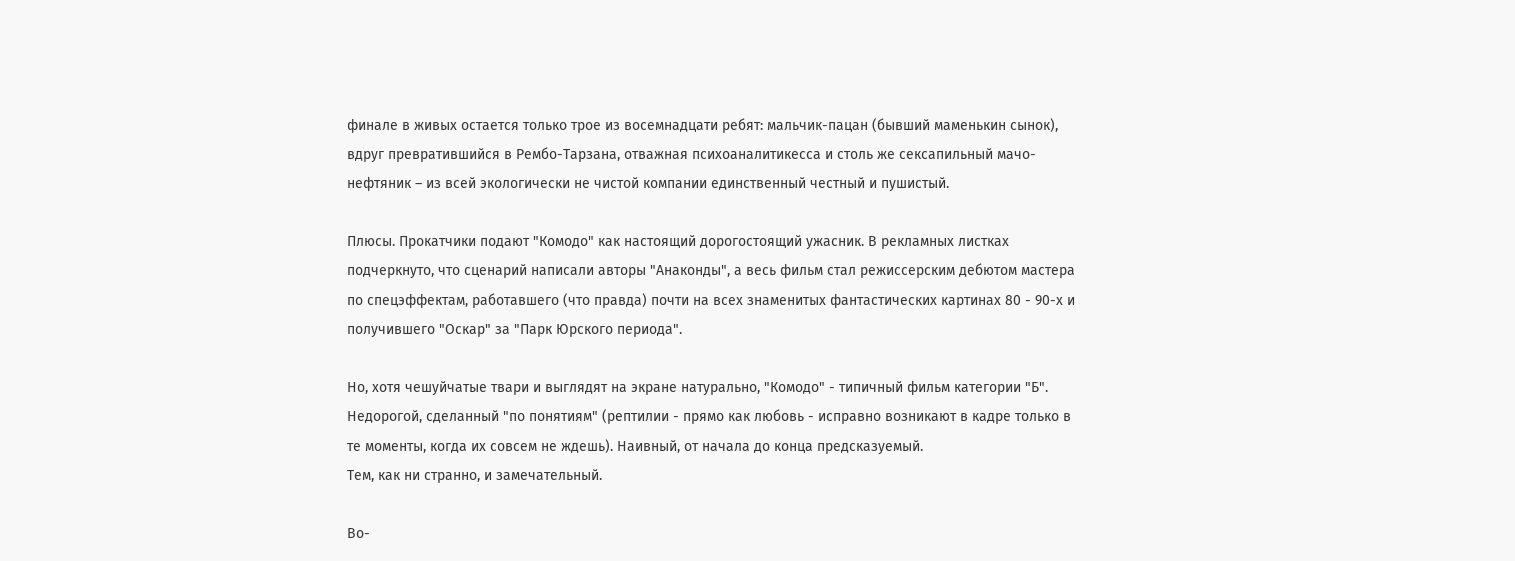финале в живых остается только трое из восемнадцати ребят: мальчик-пацан (бывший маменькин сынок), вдруг превратившийся в Рембо-Тарзана, отважная психоаналитикесса и столь же сексапильный мачо-нефтяник – из всей экологически не чистой компании единственный честный и пушистый.

Плюсы. Прокатчики подают "Комодо" как настоящий дорогостоящий ужасник. В рекламных листках подчеркнуто, что сценарий написали авторы "Анаконды", а весь фильм стал режиссерским дебютом мастера по спецэффектам, работавшего (что правда) почти на всех знаменитых фантастических картинах 80 - 90-х и получившего "Оскар" за "Парк Юрского периода".

Но, хотя чешуйчатые твари и выглядят на экране натурально, "Комодо" - типичный фильм категории "Б". Недорогой, сделанный "по понятиям" (рептилии - прямо как любовь - исправно возникают в кадре только в те моменты, когда их совсем не ждешь). Наивный, от начала до конца предсказуемый.
Тем, как ни странно, и замечательный.

Во-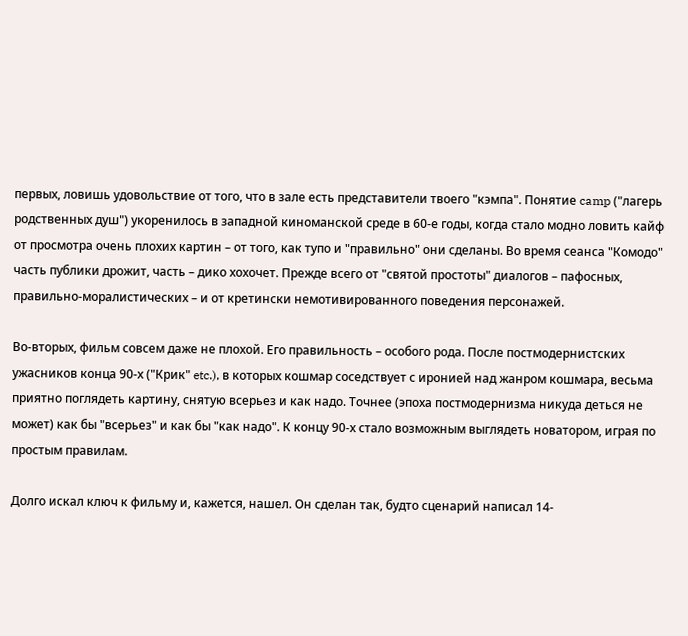первых, ловишь удовольствие от того, что в зале есть представители твоего "кэмпа". Понятие camp ("лагерь родственных душ") укоренилось в западной киноманской среде в 60-е годы, когда стало модно ловить кайф от просмотра очень плохих картин – от того, как тупо и "правильно" они сделаны. Во время сеанса "Комодо" часть публики дрожит, часть – дико хохочет. Прежде всего от "святой простоты" диалогов – пафосных, правильно-моралистических – и от кретински немотивированного поведения персонажей.

Во-вторых, фильм совсем даже не плохой. Его правильность – особого рода. После постмодернистских ужасников конца 90-х ("Крик" etc.), в которых кошмар соседствует с иронией над жанром кошмара, весьма приятно поглядеть картину, снятую всерьез и как надо. Точнее (эпоха постмодернизма никуда деться не может) как бы "всерьез" и как бы "как надо". К концу 90-х стало возможным выглядеть новатором, играя по простым правилам.

Долго искал ключ к фильму и, кажется, нашел. Он сделан так, будто сценарий написал 14-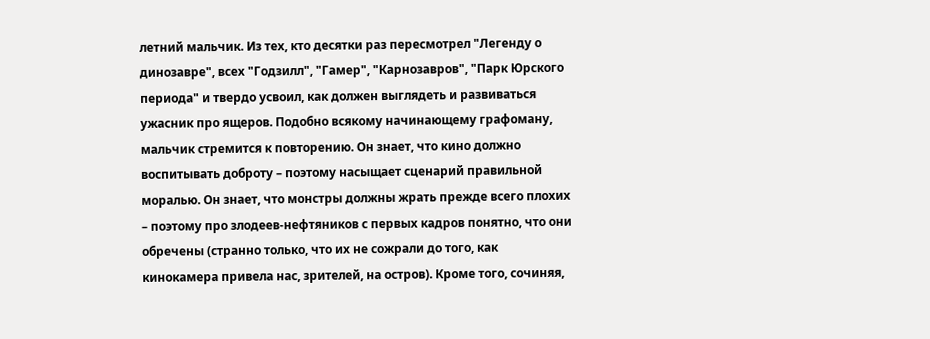летний мальчик. Из тех, кто десятки раз пересмотрел "Легенду о динозавре", всех "Годзилл", "Гамер", "Карнозавров", "Парк Юрского периода" и твердо усвоил, как должен выглядеть и развиваться ужасник про ящеров. Подобно всякому начинающему графоману, мальчик стремится к повторению. Он знает, что кино должно воспитывать доброту – поэтому насыщает сценарий правильной моралью. Он знает, что монстры должны жрать прежде всего плохих – поэтому про злодеев-нефтяников с первых кадров понятно, что они обречены (странно только, что их не сожрали до того, как кинокамера привела нас, зрителей, на остров). Кроме того, сочиняя,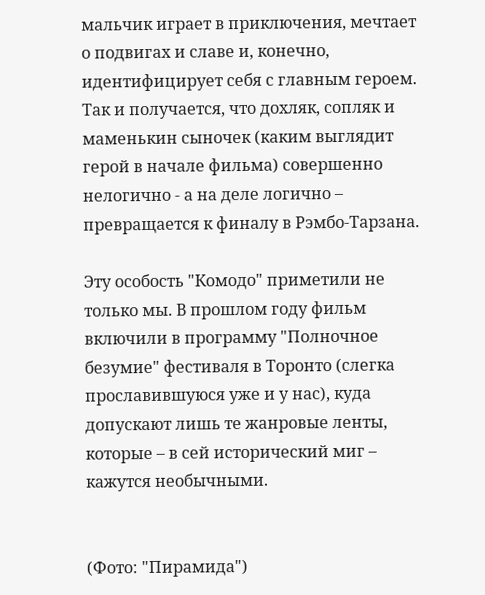мальчик играет в приключения, мечтает о подвигах и славе и, конечно, идентифицирует себя с главным героем. Так и получается, что дохляк, сопляк и маменькин сыночек (каким выглядит герой в начале фильма) совершенно нелогично - а на деле логично – превращается к финалу в Рэмбо-Тарзана.

Эту особость "Комодо" приметили не только мы. В прошлом году фильм включили в программу "Полночное безумие" фестиваля в Торонто (слегка прославившуюся уже и у нас), куда допускают лишь те жанровые ленты, которые – в сей исторический миг – кажутся необычными.


(Фото: "Пирамида")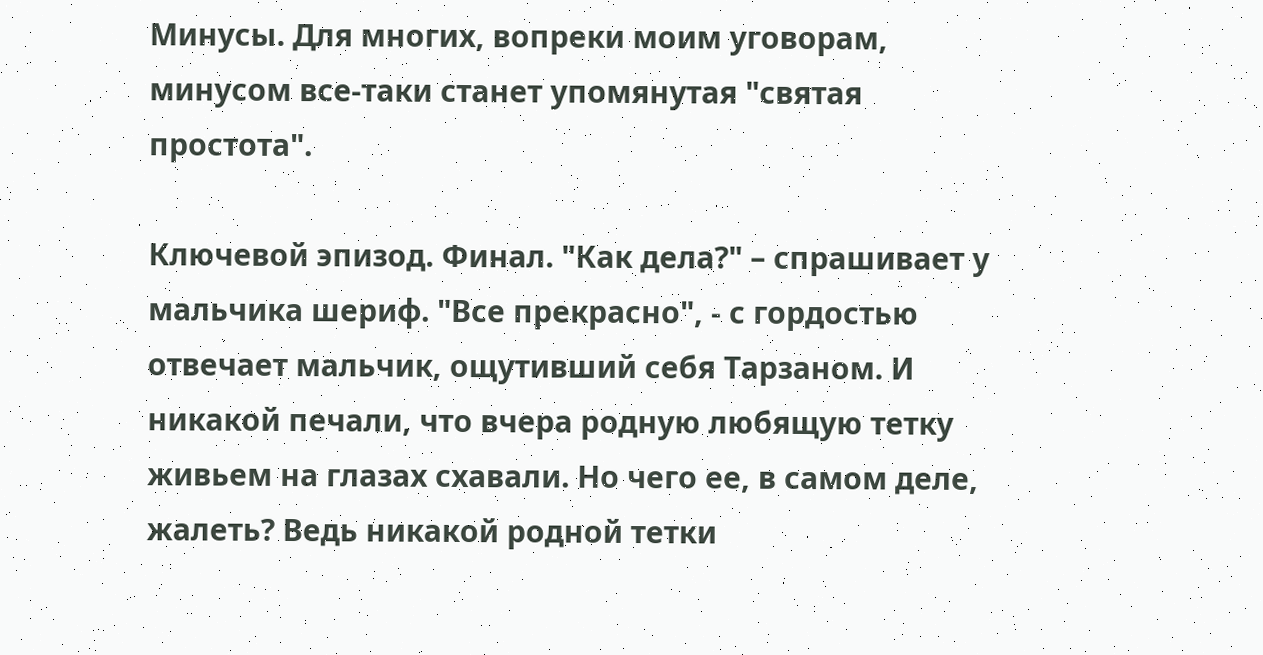Минусы. Для многих, вопреки моим уговорам, минусом все-таки станет упомянутая "святая простота".

Ключевой эпизод. Финал. "Как дела?" – спрашивает у мальчика шериф. "Все прекрасно", - с гордостью отвечает мальчик, ощутивший себя Тарзаном. И никакой печали, что вчера родную любящую тетку живьем на глазах схавали. Но чего ее, в самом деле, жалеть? Ведь никакой родной тетки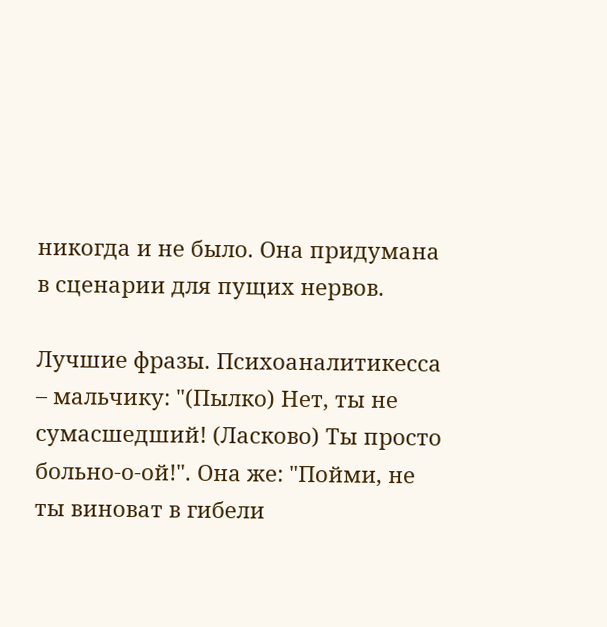никогда и не было. Она придумана в сценарии для пущих нервов.

Лучшие фразы. Психоаналитикесса – мальчику: "(Пылко) Нет, ты не сумасшедший! (Ласково) Ты просто больно-о-ой!". Она же: "Пойми, не ты виноват в гибели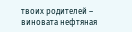твоих родителей – виновата нефтяная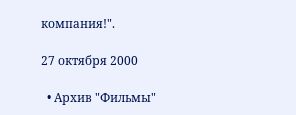компания!".

27 октября 2000

  • Архив "Фильмы"